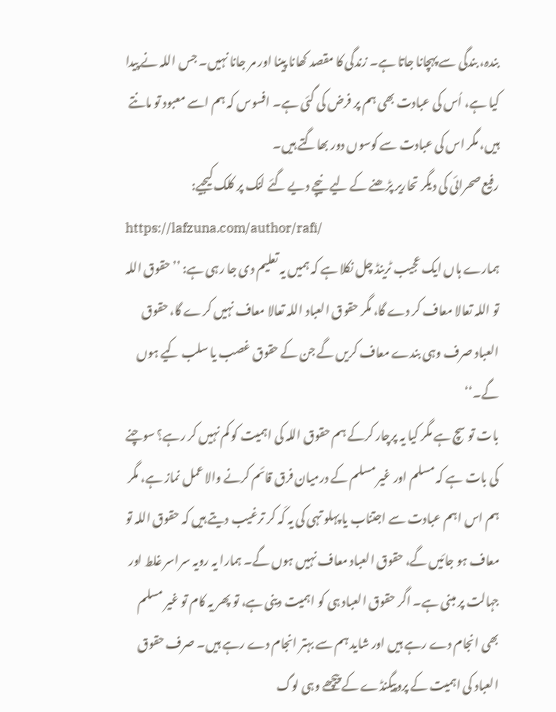بندہ، بندگی سے پہچانا جاتا ہے۔ زندگی کا مقصد کھانا پینا اور مر جانا نہیں۔ جس اللہ نے پیدا کیا ہے، اُس کی عبادت بھی ہم پر فرض کی گئی ہے۔ افسوس کہ ہم اسے معبود تو مانتے ہیں، مگر اس کی عبادت سے کوسوں دور بھاگتے ہیں۔
رفیع صحرائی کی دیگر تحاریر پڑھنے کے لیے نیچے دیے گئے لنک پر کلک کیجیے:
https://lafzuna.com/author/rafi/
ہمارے ہاں ایک عجیب ٹرینڈ چل نکلا ہے کہ ہمیں یہ تعلیم دی جا رہی ہے: ’’حقوق اللہ تو اللہ تعالا معاف کر دے گا، مگر حقوق العباد اللہ تعالا معاف نہیں کرے گا، حقوق العباد صرف وہی بندے معاف کریں گے جن کے حقوق غصب یا سلب کیے ہوں گے۔‘‘
بات تو سچ ہے مگر کیا یہ پرچار کرکے ہم حقوق اللہ کی اہمیت کو کم نہیں کر رہے؟ سوچنے کی بات ہے کہ مسلم اور غیر مسلم کے درمیان فرق قائم کرنے والا عمل نماز ہے، مگر ہم اس اہم عبادت سے اجتناب یا پہلو تہی کی یہ کَہ کر ترغیب دیتے ہیں کہ حقوق اللہ تو معاف ہو جائیں گے، حقوق العباد معاف نہیں ہوں گے۔ ہمارا یہ رویہ سراسر غلط اور جہالت پر مبنی ہے۔ اگر حقوق العباد ہی کو اہمیت دینی ہے، تو پھر یہ کام تو غیر مسلم بھی انجام دے رہے ہیں اور شاید ہم سے بہتر انجام دے رہے ہیں۔ صرف حقوق العباد کی اہمیت کے پروپیگنڈے کے پیچھے وہی لوگ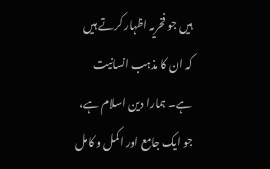ہیں جو فخریہ اظہار کرتے ہیں کہ ان کا مذہب انسانیت ہے۔ ہمارا دین اسلام ہے، جو ایک جامع اور اکمل و کامل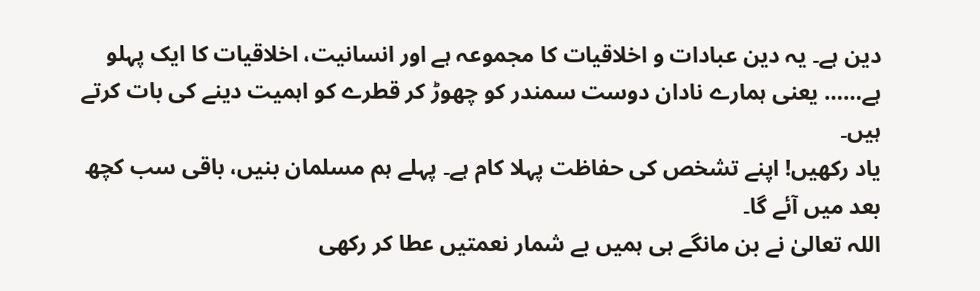دین ہے۔ یہ دین عبادات و اخلاقیات کا مجموعہ ہے اور انسانیت، اخلاقیات کا ایک پہلو ہے…… یعنی ہمارے نادان دوست سمندر کو چھوڑ کر قطرے کو اہمیت دینے کی بات کرتے ہیں۔
یاد رکھیں! اپنے تشخص کی حفاظت پہلا کام ہے۔ پہلے ہم مسلمان بنیں، باقی سب کچھ بعد میں آئے گا۔
اللہ تعالیٰ نے بن مانگے ہی ہمیں بے شمار نعمتیں عطا کر رکھی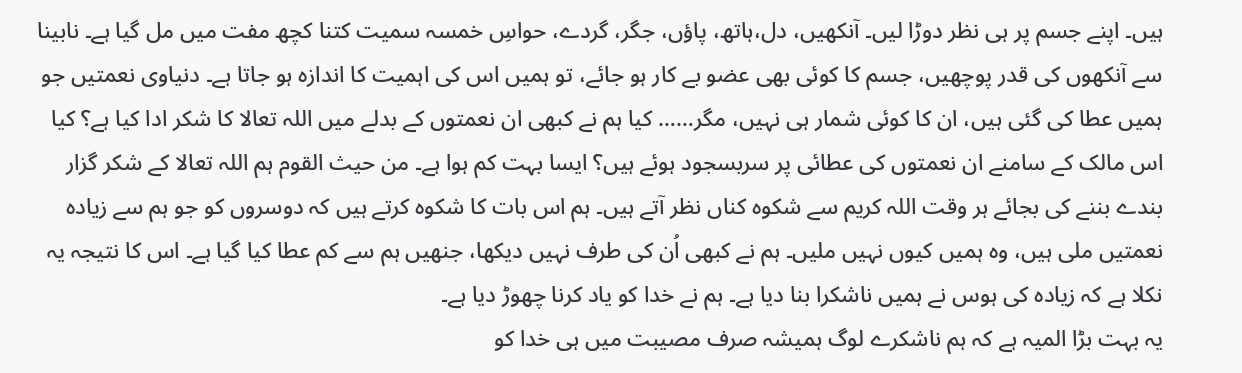ہیں۔ اپنے جسم پر ہی نظر دوڑا لیں۔ آنکھیں، دل،ہاتھ، پاؤں، جگر، گردے، حواسِ خمسہ سمیت کتنا کچھ مفت میں مل گیا ہے۔ نابینا سے آنکھوں کی قدر پوچھیں، جسم کا کوئی بھی عضو بے کار ہو جائے، تو ہمیں اس کی اہمیت کا اندازہ ہو جاتا ہے۔ دنیاوی نعمتیں جو ہمیں عطا کی گئی ہیں، ان کا کوئی شمار ہی نہیں، مگر…… کیا ہم نے کبھی ان نعمتوں کے بدلے میں اللہ تعالا کا شکر ادا کیا ہے؟ کیا اس مالک کے سامنے ان نعمتوں کی عطائی پر سربسجود ہوئے ہیں؟ ایسا بہت کم ہوا ہے۔ من حیث القوم ہم اللہ تعالا کے شکر گزار بندے بننے کی بجائے ہر وقت اللہ کریم سے شکوہ کناں نظر آتے ہیں۔ ہم اس بات کا شکوہ کرتے ہیں کہ دوسروں کو جو ہم سے زیادہ نعمتیں ملی ہیں، وہ ہمیں کیوں نہیں ملیں۔ ہم نے کبھی اُن کی طرف نہیں دیکھا، جنھیں ہم سے کم عطا کیا گیا ہے۔ اس کا نتیجہ یہ نکلا ہے کہ زیادہ کی ہوس نے ہمیں ناشکرا بنا دیا ہے۔ ہم نے خدا کو یاد کرنا چھوڑ دیا ہے۔
یہ بہت بڑا المیہ ہے کہ ہم ناشکرے لوگ ہمیشہ صرف مصیبت میں ہی خدا کو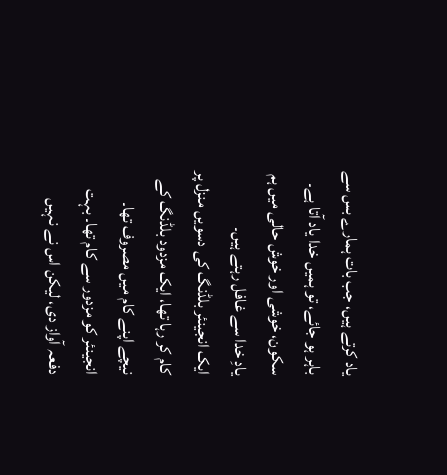یاد کرتے ہیں، جب بات ہمارے بس سے باہر ہو جائے، تو ہمیں خدا یاد آتا ہے۔ سکون، خوشی اور خوش حالی میں ہم یادِ خدا سے غافل رہتے ہیں۔
ایک انجینئر بلڈنگ کی دسویں منزل پر کام کر رہا تھا، ایک مزدود بلڈنگ کے نیچے اپنے کام میں مصروف تھا۔ انجینئر کو مزدور سے کام تھا۔ بہت دفعہ آواز دی، لیکن اس نے نہیں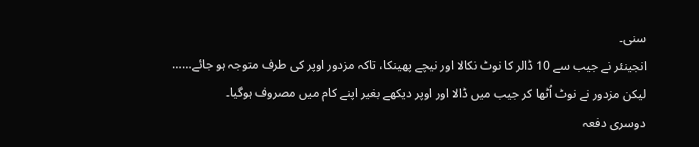سنی۔
انجینئر نے جیب سے 10 ڈالر کا نوٹ نکالا اور نیچے پھینکا، تاکہ مزدور اوپر کی طرف متوجہ ہو جائے…… لیکن مزدور نے نوٹ اُٹھا کر جیب میں ڈالا اور اوپر دیکھے بغیر اپنے کام میں مصروف ہوگیا۔
دوسری دفعہ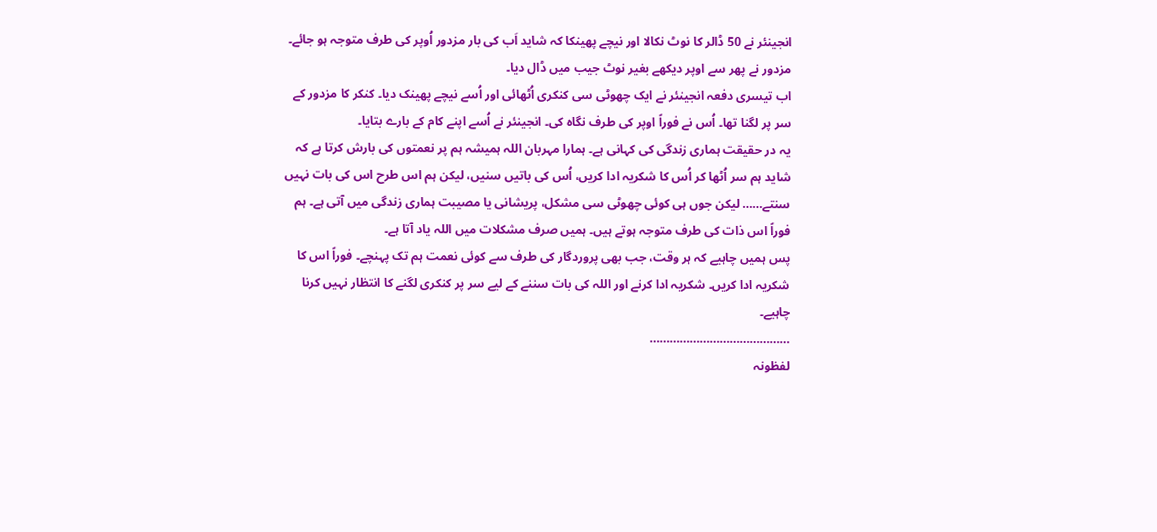انجینئر نے 50 ڈالر کا نوٹ نکالا اور نیچے پھینکا کہ شاید اَب کی بار مزدور اُوپر کی طرف متوجہ ہو جائے۔ مزدور نے پھر سے اوپر دیکھے بغیر نوٹ جیب میں ڈال دیا۔
اب تیسری دفعہ انجینئر نے ایک چھوٹی سی کنکری اُٹھائی اور اُسے نیچے پھینک دیا۔ کنکر کا مزدور کے سر پر لگنا تھا۔ اُس نے فوراً اوپر کی طرف نگاہ کی۔ انجینئر نے اُسے اپنے کام کے بارے بتایا۔
یہ در حقیقت ہماری زندگی کی کہانی ہے۔ ہمارا مہربان اللہ ہمیشہ ہم پر نعمتوں کی بارش کرتا ہے کہ شاید ہم سر اُٹھا کر اُس کا شکریہ ادا کریں، اُس کی باتیں سنیں، لیکن ہم اس طرح اس کی بات نہیں سنتے…… لیکن جوں ہی کوئی چھوٹی سی مشکل، پریشانی یا مصیبت ہماری زندگی میں آتی ہے۔ ہم فوراً اس ذات کی طرف متوجہ ہوتے ہیں۔ ہمیں صرف مشکلات میں اللہ یاد آتا ہے۔
پس ہمیں چاہیے کہ ہر وقت، جب بھی پروردگار کی طرف سے کوئی نعمت ہم تک پہنچے۔ فوراً اس کا شکریہ ادا کریں۔ شکریہ ادا کرنے اور اللہ کی بات سننے کے لیے سر پر کنکری لگنے کا انتظار نہیں کرنا چاہیے۔
……………………………………
لفظونہ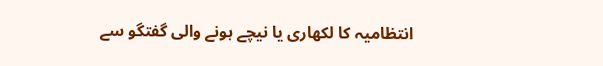انتظامیہ کا لکھاری یا نیچے ہونے والی گفتگو سے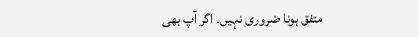متفق ہونا ضروری نہیں۔ اگر آپ بھی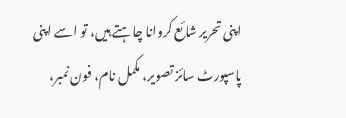اپنی تحریر شائع کروانا چاہتے ہیں، تو اسے اپنی پاسپورٹ سائز تصویر، مکمل نام، فون نمبر،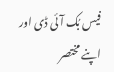فیس بُک آئی ڈی اور اپنے مختصر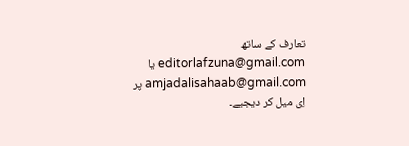تعارف کے ساتھ editorlafzuna@gmail.com یا amjadalisahaab@gmail.com پر اِی میل کر دیجیے۔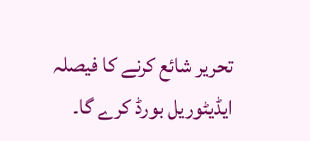تحریر شائع کرنے کا فیصلہ ایڈیٹوریل بورڈ کرے گا۔